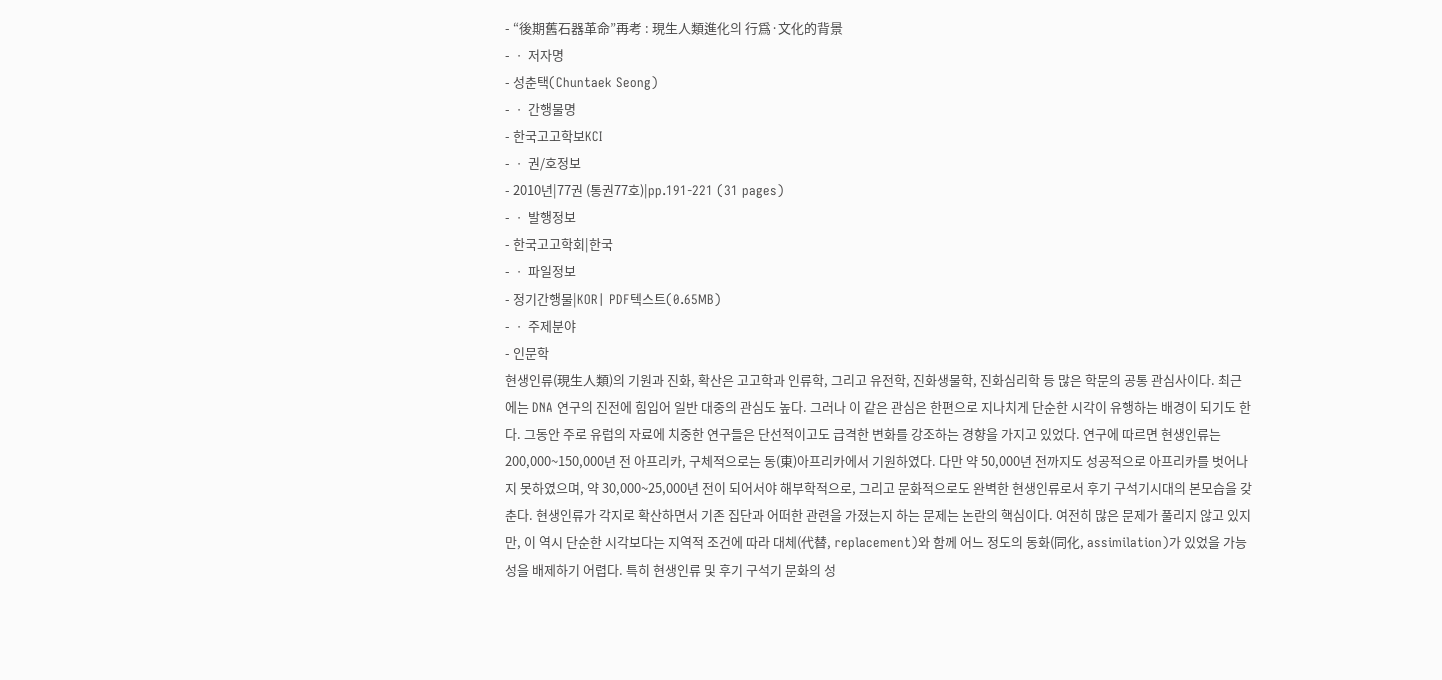- “後期舊石器革命”再考 : 現生人類進化의 行爲·文化的背景
- ㆍ 저자명
- 성춘택(Chuntaek Seong)
- ㆍ 간행물명
- 한국고고학보KCI
- ㆍ 권/호정보
- 2010년|77권 (통권77호)|pp.191-221 (31 pages)
- ㆍ 발행정보
- 한국고고학회|한국
- ㆍ 파일정보
- 정기간행물|KOR| PDF텍스트(0.65MB)
- ㆍ 주제분야
- 인문학
현생인류(現生人類)의 기원과 진화, 확산은 고고학과 인류학, 그리고 유전학, 진화생물학, 진화심리학 등 많은 학문의 공통 관심사이다. 최근에는 DNA 연구의 진전에 힘입어 일반 대중의 관심도 높다. 그러나 이 같은 관심은 한편으로 지나치게 단순한 시각이 유행하는 배경이 되기도 한다. 그동안 주로 유럽의 자료에 치중한 연구들은 단선적이고도 급격한 변화를 강조하는 경향을 가지고 있었다. 연구에 따르면 현생인류는 200,000~150,000년 전 아프리카, 구체적으로는 동(東)아프리카에서 기원하였다. 다만 약 50,000년 전까지도 성공적으로 아프리카를 벗어나지 못하였으며, 약 30,000~25,000년 전이 되어서야 해부학적으로, 그리고 문화적으로도 완벽한 현생인류로서 후기 구석기시대의 본모습을 갖춘다. 현생인류가 각지로 확산하면서 기존 집단과 어떠한 관련을 가졌는지 하는 문제는 논란의 핵심이다. 여전히 많은 문제가 풀리지 않고 있지만, 이 역시 단순한 시각보다는 지역적 조건에 따라 대체(代替, replacement)와 함께 어느 정도의 동화(同化, assimilation)가 있었을 가능성을 배제하기 어렵다. 특히 현생인류 및 후기 구석기 문화의 성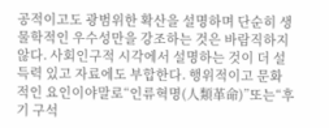공적이고도 광범위한 확산을 설명하며 단순히 생물학적인 우수성만을 강조하는 것은 바람직하지 않다. 사회인구적 시각에서 설명하는 것이 더 설득력 있고 자료에도 부합한다. 행위적이고 문화적인 요인이야말로“인류혁명(人類革命)”또는“후기 구석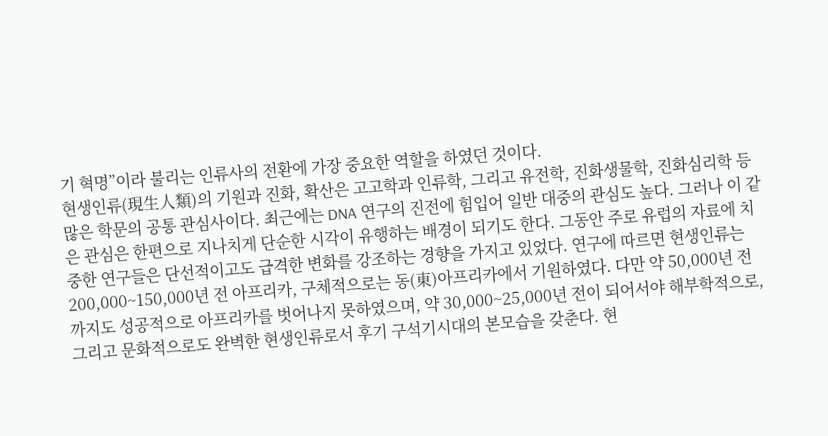기 혁명”이라 불리는 인류사의 전환에 가장 중요한 역할을 하였던 것이다.
현생인류(現生人類)의 기원과 진화, 확산은 고고학과 인류학, 그리고 유전학, 진화생물학, 진화심리학 등 많은 학문의 공통 관심사이다. 최근에는 DNA 연구의 진전에 힘입어 일반 대중의 관심도 높다. 그러나 이 같은 관심은 한편으로 지나치게 단순한 시각이 유행하는 배경이 되기도 한다. 그동안 주로 유럽의 자료에 치중한 연구들은 단선적이고도 급격한 변화를 강조하는 경향을 가지고 있었다. 연구에 따르면 현생인류는 200,000~150,000년 전 아프리카, 구체적으로는 동(東)아프리카에서 기원하였다. 다만 약 50,000년 전까지도 성공적으로 아프리카를 벗어나지 못하였으며, 약 30,000~25,000년 전이 되어서야 해부학적으로, 그리고 문화적으로도 완벽한 현생인류로서 후기 구석기시대의 본모습을 갖춘다. 현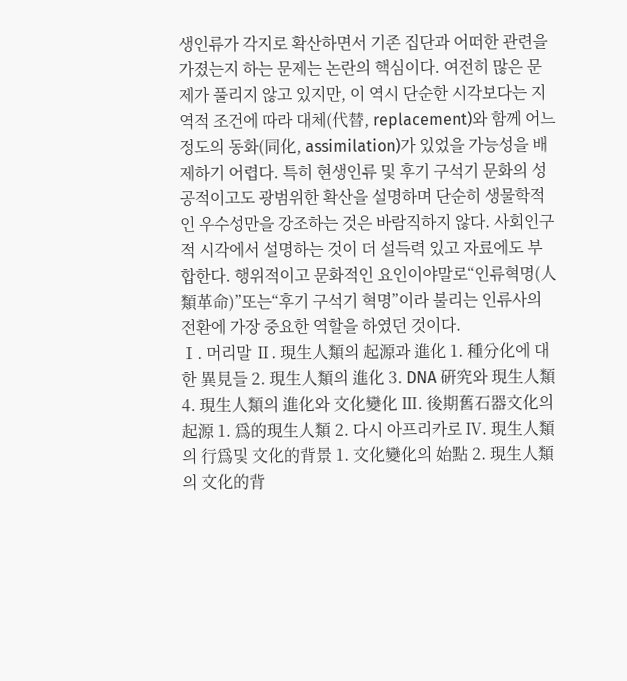생인류가 각지로 확산하면서 기존 집단과 어떠한 관련을 가졌는지 하는 문제는 논란의 핵심이다. 여전히 많은 문제가 풀리지 않고 있지만, 이 역시 단순한 시각보다는 지역적 조건에 따라 대체(代替, replacement)와 함께 어느 정도의 동화(同化, assimilation)가 있었을 가능성을 배제하기 어렵다. 특히 현생인류 및 후기 구석기 문화의 성공적이고도 광범위한 확산을 설명하며 단순히 생물학적인 우수성만을 강조하는 것은 바람직하지 않다. 사회인구적 시각에서 설명하는 것이 더 설득력 있고 자료에도 부합한다. 행위적이고 문화적인 요인이야말로“인류혁명(人類革命)”또는“후기 구석기 혁명”이라 불리는 인류사의 전환에 가장 중요한 역할을 하였던 것이다.
Ⅰ. 머리말 Ⅱ. 現生人類의 起源과 進化 1. 種分化에 대한 異見들 2. 現生人類의 進化 3. DNA 硏究와 現生人類 4. 現生人類의 進化와 文化變化 Ⅲ. 後期舊石器文化의 起源 1. 爲的現生人類 2. 다시 아프리카로 Ⅳ. 現生人類의 行爲및 文化的背景 1. 文化變化의 始點 2. 現生人類의 文化的背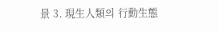景 3. 現生人類의 行動生態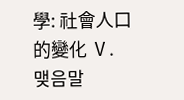學: 社會人口的變化 Ⅴ. 맺음말